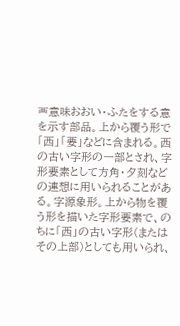覀意味おおい・ふたをする意を示す部品。上から覆う形で「西」「要」などに含まれる。西の古い字形の一部とされ、字形要素として方角・夕刻などの連想に用いられることがある。字源象形。上から物を覆う形を描いた字形要素で、のちに「西」の古い字形(またはその上部)としても用いられ、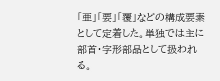「亜」「要」「覆」などの構成要素として定着した。単独では主に部首・字形部品として扱われる。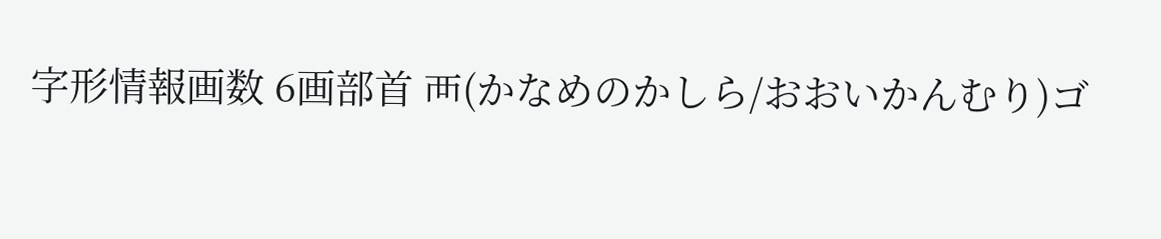字形情報画数 6画部首 襾(かなめのかしら/おおいかんむり)ゴ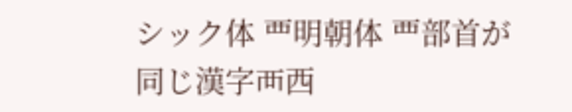シック体 覀明朝体 覀部首が同じ漢字襾西